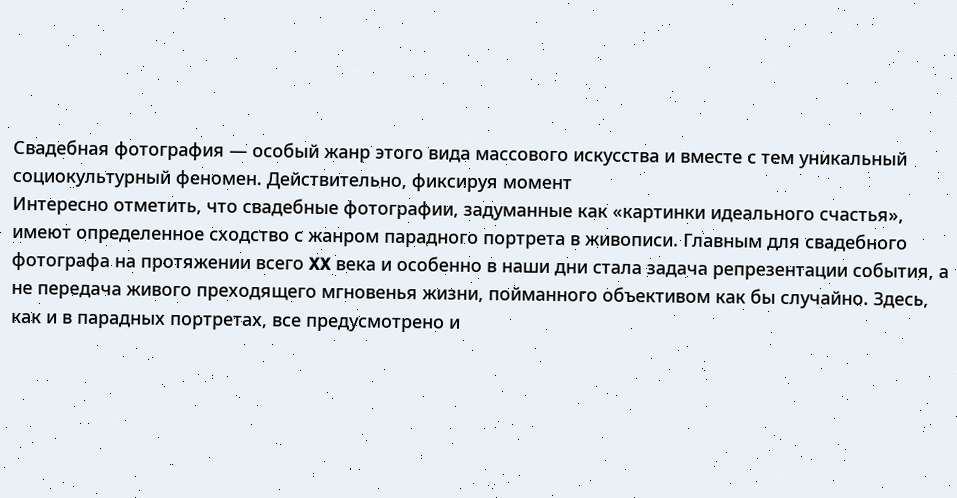Свадебная фотография — особый жанр этого вида массового искусства и вместе с тем уникальный социокультурный феномен. Действительно, фиксируя момент
Интересно отметить, что свадебные фотографии, задуманные как «картинки идеального счастья», имеют определенное сходство с жанром парадного портрета в живописи. Главным для свадебного фотографа на протяжении всего XX века и особенно в наши дни стала задача репрезентации события, а не передача живого преходящего мгновенья жизни, пойманного объективом как бы случайно. Здесь, как и в парадных портретах, все предусмотрено и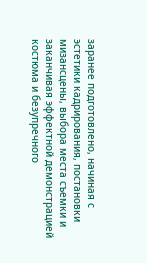заранее подготовлено, начиная с эстетики кадрирования, постановки мизансцены, выбора места съемки и заканчивая эффектной демонстрацией костюма и безупречного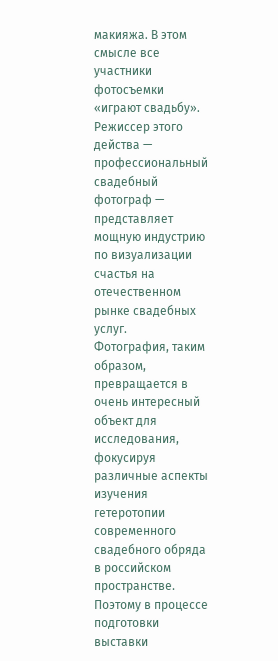макияжа. В этом смысле все участники фотосъемки «играют свадьбу». Режиссер этого действа — профессиональный свадебный фотограф — представляет мощную индустрию по визуализации счастья на отечественном рынке свадебных услуг.
Фотография, таким образом, превращается в очень интересный объект для исследования, фокусируя различные аспекты изучения гетеротопии современного свадебного обряда в российском пространстве. Поэтому в процессе подготовки выставки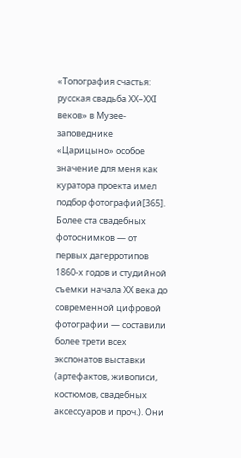«Топография счастья: русская свадьба XX–XXI веков» в Музее-заповеднике «Царицыно» особое значение для меня как куратора проекта имел подбор фотографий[365]. Более ста свадебных фотоснимков — от первых дагерротипов 1860-х годов и студийной съемки начала XX века до современной цифровой фотографии — составили более трети всех экспонатов выставки (артефактов, живописи, костюмов, свадебных аксессуаров и проч.). Они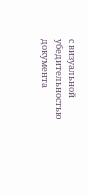с визуальной убедительностью документа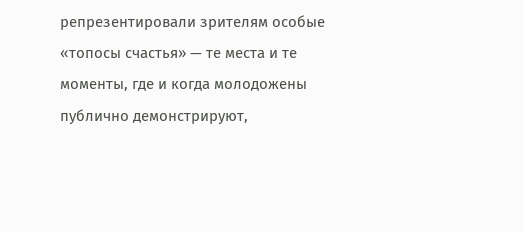репрезентировали зрителям особые «топосы счастья» — те места и те моменты, где и когда молодожены публично демонстрируют,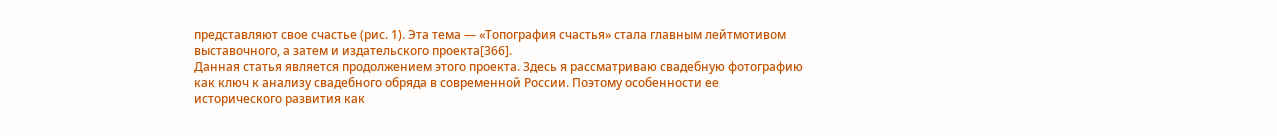представляют свое счастье (рис. 1). Эта тема — «Топография счастья» стала главным лейтмотивом выставочного, а затем и издательского проекта[366].
Данная статья является продолжением этого проекта. Здесь я рассматриваю свадебную фотографию как ключ к анализу свадебного обряда в современной России. Поэтому особенности ее исторического развития как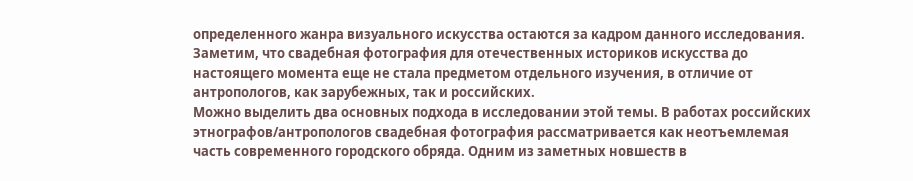определенного жанра визуального искусства остаются за кадром данного исследования. Заметим, что свадебная фотография для отечественных историков искусства до настоящего момента еще не стала предметом отдельного изучения, в отличие от антропологов, как зарубежных, так и российских.
Можно выделить два основных подхода в исследовании этой темы. В работах российских этнографов/антропологов свадебная фотография рассматривается как неотъемлемая часть современного городского обряда. Одним из заметных новшеств в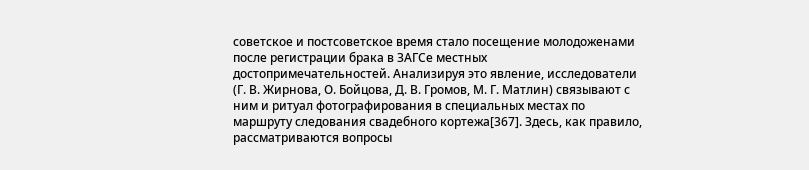советское и постсоветское время стало посещение молодоженами после регистрации брака в ЗАГСе местных достопримечательностей. Анализируя это явление, исследователи (Г. В. Жирнова, О. Бойцова, Д. В. Громов, М. Г. Матлин) связывают с ним и ритуал фотографирования в специальных местах по маршруту следования свадебного кортежа[367]. Здесь, как правило, рассматриваются вопросы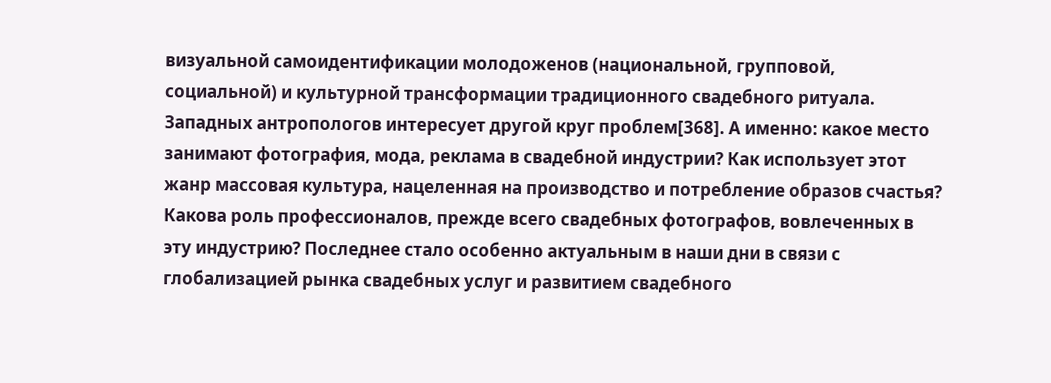визуальной самоидентификации молодоженов (национальной, групповой, социальной) и культурной трансформации традиционного свадебного ритуала.
Западных антропологов интересует другой круг проблем[368]. А именно: какое место занимают фотография, мода, реклама в свадебной индустрии? Как использует этот жанр массовая культура, нацеленная на производство и потребление образов счастья? Какова роль профессионалов, прежде всего свадебных фотографов, вовлеченных в эту индустрию? Последнее стало особенно актуальным в наши дни в связи с глобализацией рынка свадебных услуг и развитием свадебного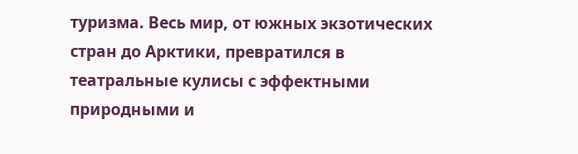туризма. Весь мир, от южных экзотических стран до Арктики, превратился в театральные кулисы с эффектными природными и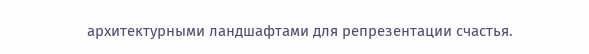архитектурными ландшафтами для репрезентации счастья.